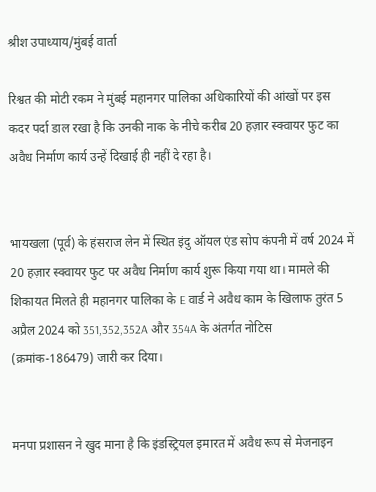श्रीश उपाध्याय/मुंबई वार्ता

रिश्वत की मोटी रकम ने मुंबई महानगर पालिका अधिकारियों की आंखों पर इस कदर पर्दा डाल रखा है कि उनकी नाक के नीचे करीब 20 हज़ार स्क्वायर फुट का अवैध निर्माण कार्य उन्हें दिखाई ही नहीं दे रहा है।


भायखला (पूर्व) के हंसराज लेन में स्थित इंदु ऑयल एंड सोप कंपनी में वर्ष 2024 में 20 हज़ार स्क्वायर फुट पर अवैध निर्माण कार्य शुरू किया गया था। मामले की शिकायत मिलते ही महानगर पालिका के E वार्ड ने अवैध काम के खिलाफ तुरंत 5 अप्रैल 2024 को 351,352,352A और 354A के अंतर्गत नोटिस (क्रमांक-186479) जारी कर दिया।


मनपा प्रशासन ने खुद माना है कि इंडस्ट्रियल इमारत में अवैध रूप से मेजनाइन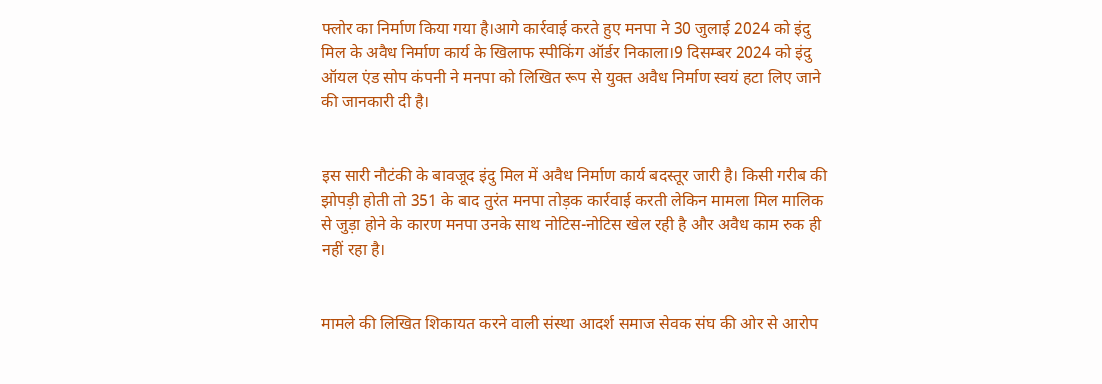फ्लोर का निर्माण किया गया है।आगे कार्रवाई करते हुए मनपा ने 30 जुलाई 2024 को इंदु मिल के अवैध निर्माण कार्य के खिलाफ स्पीकिंग ऑर्डर निकाला।9 दिसम्बर 2024 को इंदु ऑयल एंड सोप कंपनी ने मनपा को लिखित रूप से युक्त अवैध निर्माण स्वयं हटा लिए जाने की जानकारी दी है।


इस सारी नौटंकी के बावजूद इंदु मिल में अवैध निर्माण कार्य बदस्तूर जारी है। किसी गरीब की झोपड़ी होती तो 351 के बाद तुरंत मनपा तोड़क कार्रवाई करती लेकिन मामला मिल मालिक से जुड़ा होने के कारण मनपा उनके साथ नोटिस-नोटिस खेल रही है और अवैध काम रुक ही नहीं रहा है।


मामले की लिखित शिकायत करने वाली संस्था आदर्श समाज सेवक संघ की ओर से आरोप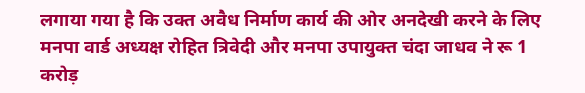लगाया गया है कि उक्त अवैध निर्माण कार्य की ओर अनदेखी करने के लिए मनपा वार्ड अध्यक्ष रोहित त्रिवेदी और मनपा उपायुक्त चंदा जाधव ने रू 1 करोड़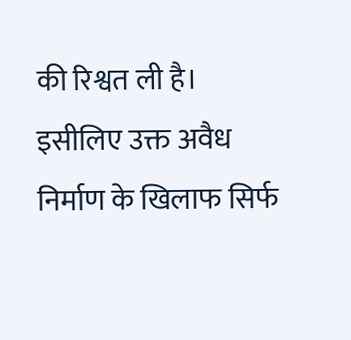की रिश्वत ली है। इसीलिए उक्त अवैध निर्माण के खिलाफ सिर्फ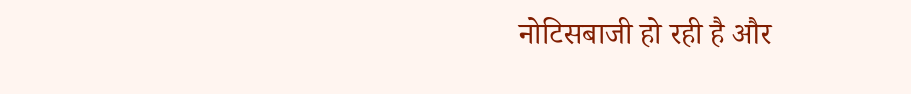नोटिसबाजी हो रही है और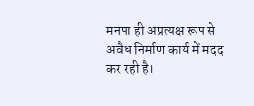मनपा ही अप्रत्यक्ष रूप से अवैध निर्माण कार्य में मदद कर रही है।